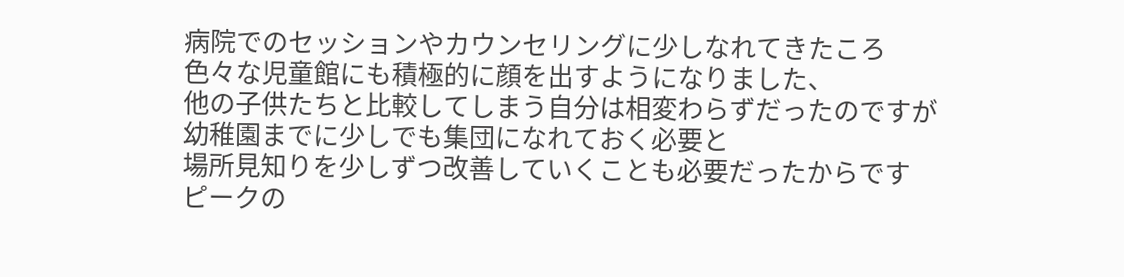病院でのセッションやカウンセリングに少しなれてきたころ
色々な児童館にも積極的に顔を出すようになりました、
他の子供たちと比較してしまう自分は相変わらずだったのですが
幼稚園までに少しでも集団になれておく必要と
場所見知りを少しずつ改善していくことも必要だったからです
ピークの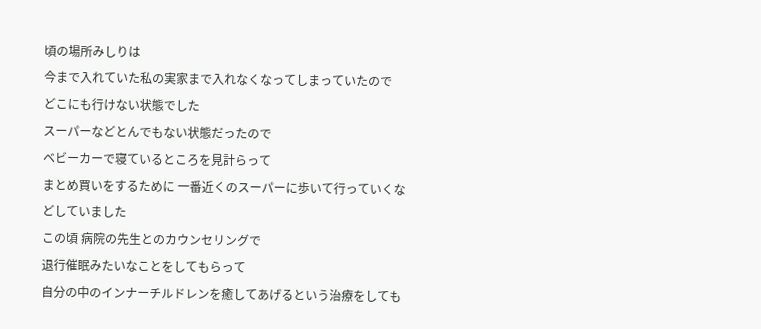頃の場所みしりは
今まで入れていた私の実家まで入れなくなってしまっていたので
どこにも行けない状態でした
スーパーなどとんでもない状態だったので
ベビーカーで寝ているところを見計らって
まとめ買いをするために 一番近くのスーパーに歩いて行っていくなどしていました
この頃 病院の先生とのカウンセリングで
退行催眠みたいなことをしてもらって
自分の中のインナーチルドレンを癒してあげるという治療をしても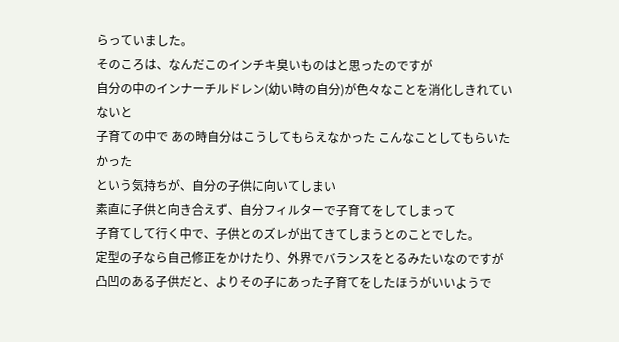らっていました。
そのころは、なんだこのインチキ臭いものはと思ったのですが
自分の中のインナーチルドレン(幼い時の自分)が色々なことを消化しきれていないと
子育ての中で あの時自分はこうしてもらえなかった こんなことしてもらいたかった
という気持ちが、自分の子供に向いてしまい
素直に子供と向き合えず、自分フィルターで子育てをしてしまって
子育てして行く中で、子供とのズレが出てきてしまうとのことでした。
定型の子なら自己修正をかけたり、外界でバランスをとるみたいなのですが
凸凹のある子供だと、よりその子にあった子育てをしたほうがいいようで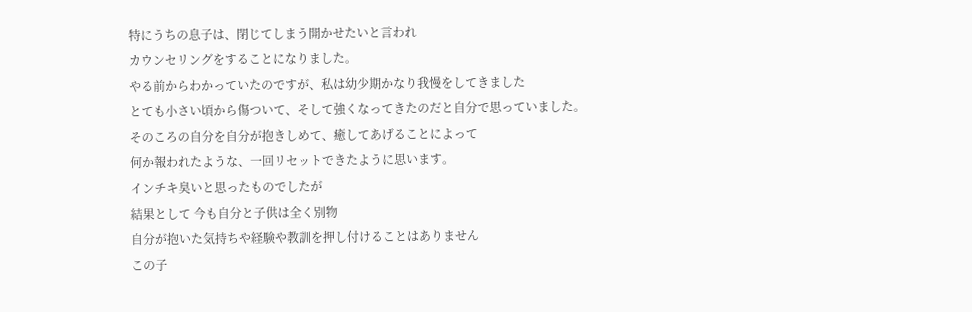特にうちの息子は、閉じてしまう開かせたいと言われ
カウンセリングをすることになりました。
やる前からわかっていたのですが、私は幼少期かなり我慢をしてきました
とても小さい頃から傷ついて、そして強くなってきたのだと自分で思っていました。
そのころの自分を自分が抱きしめて、癒してあげることによって
何か報われたような、一回リセットできたように思います。
インチキ臭いと思ったものでしたが
結果として 今も自分と子供は全く別物
自分が抱いた気持ちや経験や教訓を押し付けることはありません
この子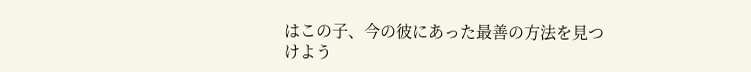はこの子、今の彼にあった最善の方法を見つけよう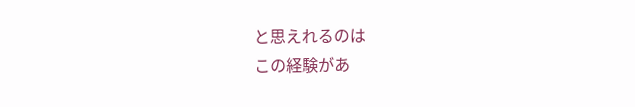と思えれるのは
この経験があ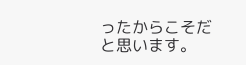ったからこそだと思います。